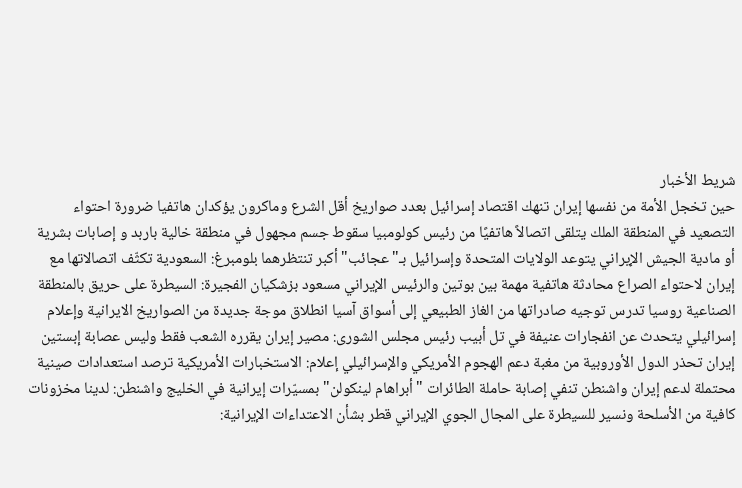شريط الأخبار
حين تخجل الأمة من نفسها إيران تنهك اقتصاد إسرائيل بعدد صواريخ أقل الشرع وماكرون يؤكدان هاتفيا ضرورة احتواء التصعيد في المنطقة الملك يتلقى اتصالاً هاتفيًا من رئيس كولومبيا سقوط جسم مجهول في منطقة خالية باربد و إصابات بشرية أو مادية الجيش الإيراني يتوعد الولايات المتحدة وإسرائيل بـ"عجائب" أكبر تنتظرهما بلومبرغ: السعودية تكثّف اتصالاتها مع إيران لاحتواء الصراع محادثة هاتفية مهمة بين بوتين والرئيس الإيراني مسعود بزشكيان الفجيرة: السيطرة على حريق بالمنطقة الصناعية روسيا تدرس توجيه صادراتها من الغاز الطبيعي إلى أسواق آسيا انطلاق موجة جديدة من الصواريخ الايرانية وإعلام إسرائيلي يتحدث عن انفجارات عنيفة في تل أبيب رئيس مجلس الشورى: مصير إيران يقرره الشعب فقط وليس عصابة إبستين إيران تحذر الدول الأوروبية من مغبة دعم الهجوم الأمريكي والإسرائيلي إعلام: الاستخبارات الأمريكية ترصد استعدادات صينية محتملة لدعم إيران واشنطن تنفي إصابة حاملة الطائرات "أبراهام لينكولن" بمسيّرات إيرانية في الخليج واشنطن: لدينا مخزونات كافية من الأسلحة ونسير للسيطرة على المجال الجوي الإيراني قطر بشأن الاعتداءات الإيرانية: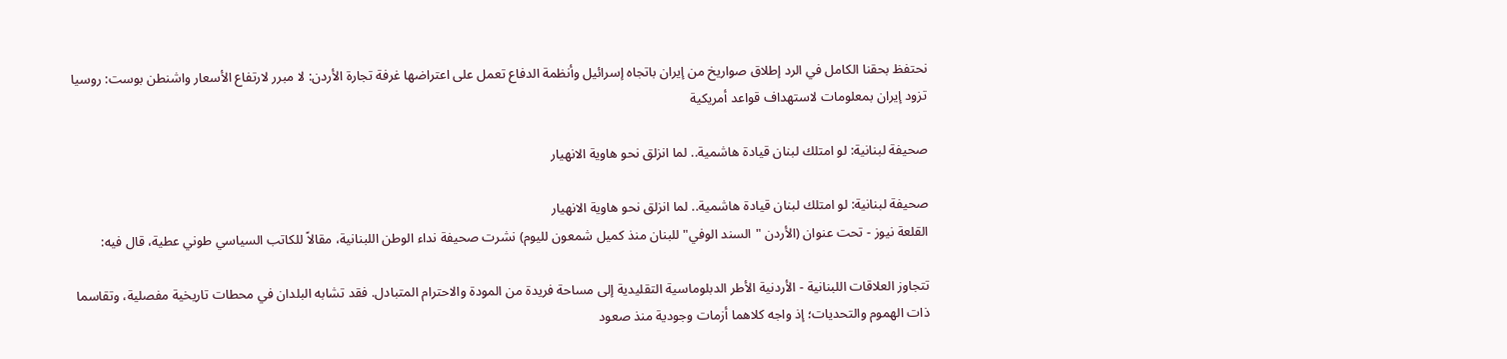نحتفظ بحقنا الكامل في الرد إطلاق صواريخ من إيران باتجاه إسرائيل وأنظمة الدفاع تعمل على اعتراضها غرفة تجارة الأردن: لا مبرر لارتفاع الأسعار واشنطن بوست: روسيا تزود إيران بمعلومات لاستهداف قواعد أمريكية

صحيفة لبنانية: لو امتلك لبنان قيادة هاشمية.. لما انزلق نحو هاوية الانهيار

صحيفة لبنانية: لو امتلك لبنان قيادة هاشمية.. لما انزلق نحو هاوية الانهيار
القلعة نيوز - تحت عنوان (الأردن "السند الوفي" للبنان منذ كميل شمعون لليوم) نشرت صحيفة نداء الوطن اللبنانية، مقالاً للكاتب السياسي طوني عطية، قال فيه:

تتجاوز العلاقات اللبنانية - الأردنية الأطر الدبلوماسية التقليدية إلى مساحة فريدة من المودة والاحترام المتبادل. فقد تشابه البلدان في محطات تاريخية مفصلية، وتقاسما ذات الهموم والتحديات؛ إذ واجه كلاهما أزمات وجودية منذ صعود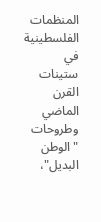المنظمات الفلسطينية في ستينات القرن الماضي وطروحات "الوطن البديل"،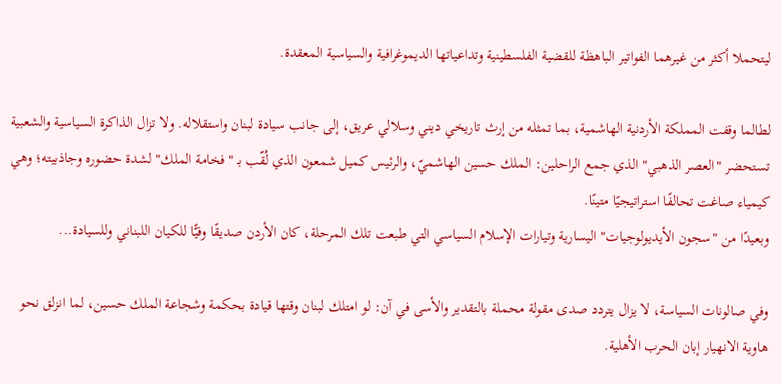ليتحملا أكثر من غيرهما الفواتير الباهظة للقضية الفلسطينية وتداعياتها الديموغرافية والسياسية المعقدة.

لطالما وقفت المملكة الأردنية الهاشمية، بما تمثله من إرث تاريخي ديني وسلالي عريق، إلى جانب سيادة لبنان واستقلاله. ولا تزال الذاكرة السياسية والشعبية تستحضر "العصر الذهبي" الذي جمع الراحلين: الملك حسين الهاشميّ، والرئيس كميل شمعون الذي لُقّب بـ "فخامة الملك" لشدة حضوره وجاذبيته؛ وهي كيمياء صاغت تحالفًا استراتيجيًا متينًا.
وبعيدًا من "سجون الأيديولوجيات" اليسارية وتيارات الإسلام السياسي التي طبعت تلك المرحلة، كان الأردن صديقًا وفيًّا للكيان اللبناني وللسيادة...

وفي صالونات السياسة، لا يزال يتردد صدى مقولة محملة بالتقدير والأسى في آن: لو امتلك لبنان وقتها قيادة بحكمة وشجاعة الملك حسين، لما انزلق نحو هاوية الانهيار إبان الحرب الأهلية.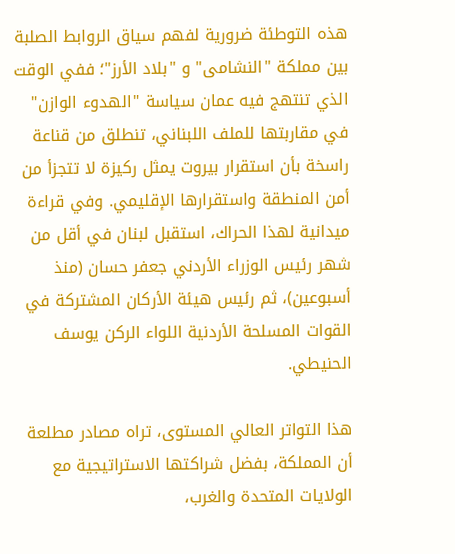هذه التوطئة ضرورية لفهم سياق الروابط الصلبة بين مملكة "النشامى" و "بلاد الأرز"؛ ففي الوقت الذي تنتهج فيه عمان سياسة "الهدوء الوازن" في مقاربتها للملف اللبناني، تنطلق من قناعة راسخة بأن استقرار بيروت يمثل ركيزة لا تتجزأ من أمن المنطقة واستقرارها الإقليمي. وفي قراءة ميدانية لهذا الحراك، استقبل لبنان في أقل من شهر رئيس الوزراء الأردني جعفر حسان (منذ أسبوعين)، ثم رئيس هيئة الأركان المشتركة في القوات المسلحة الأردنية اللواء الركن يوسف الحنيطي.

هذا التواتر العالي المستوى، تراه مصادر مطلعة أن المملكة، بفضل شراكتها الاستراتيجية مع الولايات المتحدة والغرب،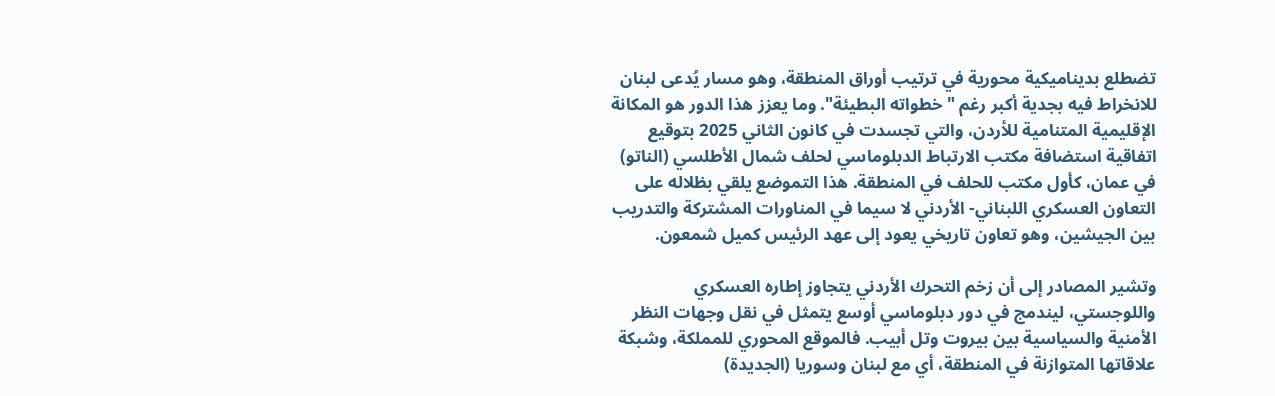تضطلع بديناميكية محورية في ترتيب أوراق المنطقة، وهو مسار يُدعى لبنان للانخراط فيه بجدية أكبر رغم "خطواته البطيئة". وما يعزز هذا الدور هو المكانة الإقليمية المتنامية للأردن، والتي تجسدت في كانون الثاني 2025 بتوقيع اتفاقية استضافة مكتب الارتباط الدبلوماسي لحلف شمال الأطلسي (الناتو) في عمان، كأول مكتب للحلف في المنطقة. هذا التموضع يلقي بظلاله على التعاون العسكري اللبناني- الأردني لا سيما في المناورات المشتركة والتدريب بين الجيشين، وهو تعاون تاريخي يعود إلى عهد الرئيس كميل شمعون.

وتشير المصادر إلى أن زخم التحرك الأردني يتجاوز إطاره العسكري واللوجستي، ليندمج في دور دبلوماسي أوسع يتمثل في نقل وجهات النظر الأمنية والسياسية بين بيروت وتل أبيب. فالموقع المحوري للمملكة، وشبكة علاقاتها المتوازنة في المنطقة، أي مع لبنان وسوريا (الجديدة)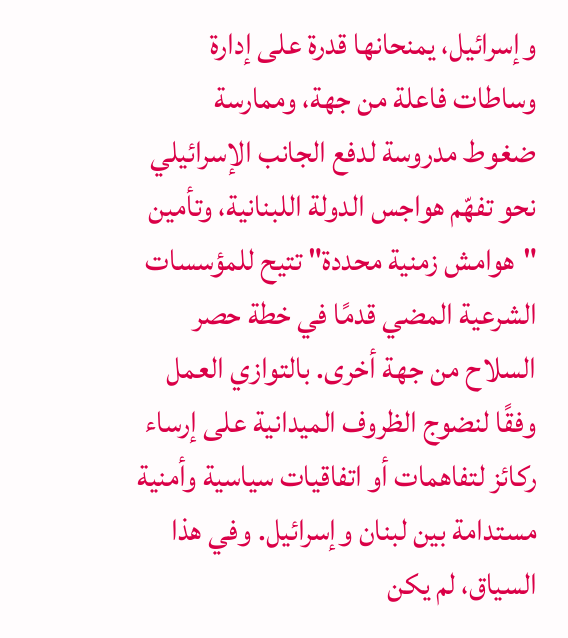وإسرائيل، يمنحانها قدرة على إدارة وساطات فاعلة من جهة، وممارسة ضغوط مدروسة لدفع الجانب الإسرائيلي نحو تفهّم هواجس الدولة اللبنانية، وتأمين "هوامش زمنية محددة" تتيح للمؤسسات الشرعية المضي قدمًا في خطة حصر السلاح من جهة أخرى. بالتوازي العمل وفقًا لنضوج الظروف الميدانية على إرساء ركائز لتفاهمات أو اتفاقيات سياسية وأمنية مستدامة بين لبنان وإسرائيل. وفي هذا السياق، لم يكن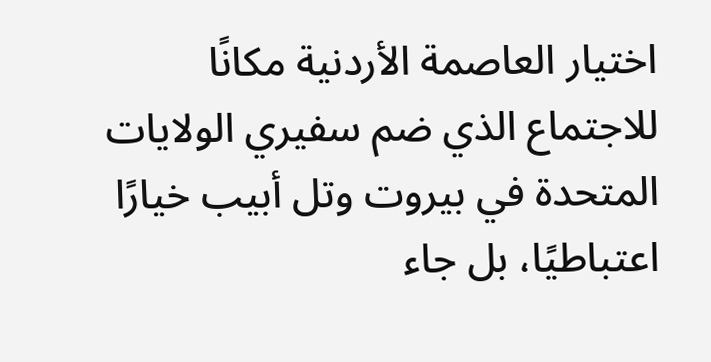اختيار العاصمة الأردنية مكانًا للاجتماع الذي ضم سفيري الولايات المتحدة في بيروت وتل أبيب خيارًا اعتباطيًا، بل جاء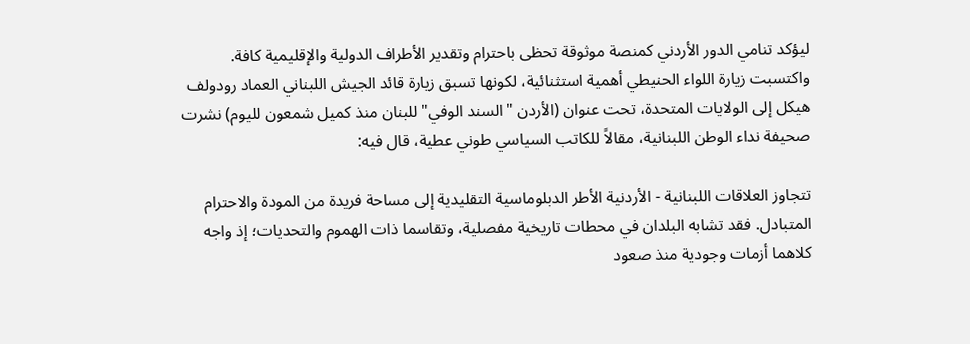ليؤكد تنامي الدور الأردني كمنصة موثوقة تحظى باحترام وتقدير الأطراف الدولية والإقليمية كافة.
واكتسبت زيارة اللواء الحنيطي أهمية استثنائية، لكونها تسبق زيارة قائد الجيش اللبناني العماد رودولف هيكل إلى الولايات المتحدة، تحت عنوان (الأردن "السند الوفي" للبنان منذ كميل شمعون لليوم) نشرت صحيفة نداء الوطن اللبنانية، مقالاً للكاتب السياسي طوني عطية، قال فيه:

تتجاوز العلاقات اللبنانية - الأردنية الأطر الدبلوماسية التقليدية إلى مساحة فريدة من المودة والاحترام المتبادل. فقد تشابه البلدان في محطات تاريخية مفصلية، وتقاسما ذات الهموم والتحديات؛ إذ واجه كلاهما أزمات وجودية منذ صعود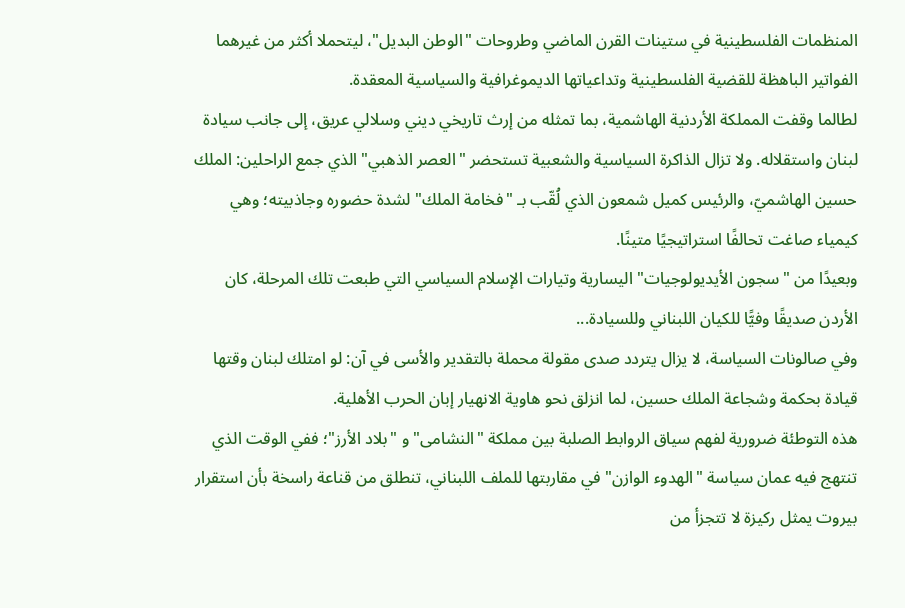المنظمات الفلسطينية في ستينات القرن الماضي وطروحات "الوطن البديل"، ليتحملا أكثر من غيرهما الفواتير الباهظة للقضية الفلسطينية وتداعياتها الديموغرافية والسياسية المعقدة.
لطالما وقفت المملكة الأردنية الهاشمية، بما تمثله من إرث تاريخي ديني وسلالي عريق، إلى جانب سيادة لبنان واستقلاله. ولا تزال الذاكرة السياسية والشعبية تستحضر "العصر الذهبي" الذي جمع الراحلين: الملك حسين الهاشميّ، والرئيس كميل شمعون الذي لُقّب بـ "فخامة الملك" لشدة حضوره وجاذبيته؛ وهي كيمياء صاغت تحالفًا استراتيجيًا متينًا.
وبعيدًا من "سجون الأيديولوجيات" اليسارية وتيارات الإسلام السياسي التي طبعت تلك المرحلة، كان الأردن صديقًا وفيًّا للكيان اللبناني وللسيادة...
وفي صالونات السياسة، لا يزال يتردد صدى مقولة محملة بالتقدير والأسى في آن: لو امتلك لبنان وقتها قيادة بحكمة وشجاعة الملك حسين، لما انزلق نحو هاوية الانهيار إبان الحرب الأهلية.
هذه التوطئة ضرورية لفهم سياق الروابط الصلبة بين مملكة "النشامى" و "بلاد الأرز"؛ ففي الوقت الذي تنتهج فيه عمان سياسة "الهدوء الوازن" في مقاربتها للملف اللبناني، تنطلق من قناعة راسخة بأن استقرار بيروت يمثل ركيزة لا تتجزأ من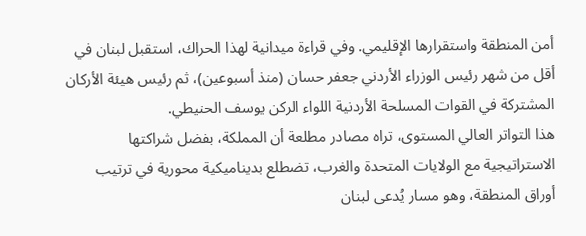أمن المنطقة واستقرارها الإقليمي. وفي قراءة ميدانية لهذا الحراك، استقبل لبنان في أقل من شهر رئيس الوزراء الأردني جعفر حسان (منذ أسبوعين)، ثم رئيس هيئة الأركان المشتركة في القوات المسلحة الأردنية اللواء الركن يوسف الحنيطي.
هذا التواتر العالي المستوى، تراه مصادر مطلعة أن المملكة، بفضل شراكتها الاستراتيجية مع الولايات المتحدة والغرب، تضطلع بديناميكية محورية في ترتيب أوراق المنطقة، وهو مسار يُدعى لبنان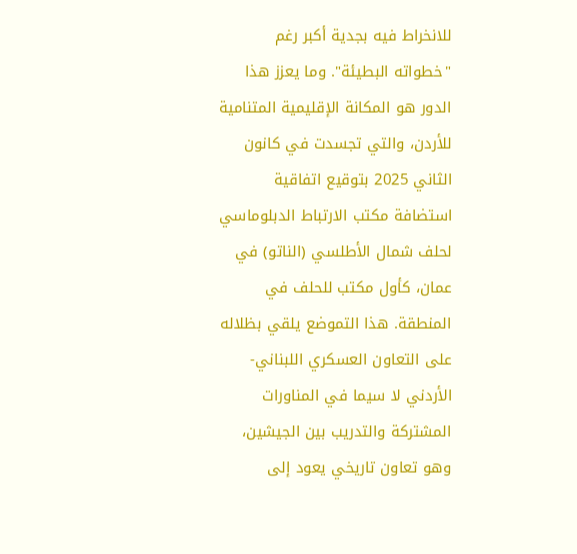للانخراط فيه بجدية أكبر رغم "خطواته البطيئة". وما يعزز هذا الدور هو المكانة الإقليمية المتنامية للأردن، والتي تجسدت في كانون الثاني 2025 بتوقيع اتفاقية استضافة مكتب الارتباط الدبلوماسي لحلف شمال الأطلسي (الناتو) في عمان، كأول مكتب للحلف في المنطقة. هذا التموضع يلقي بظلاله على التعاون العسكري اللبناني- الأردني لا سيما في المناورات المشتركة والتدريب بين الجيشين، وهو تعاون تاريخي يعود إلى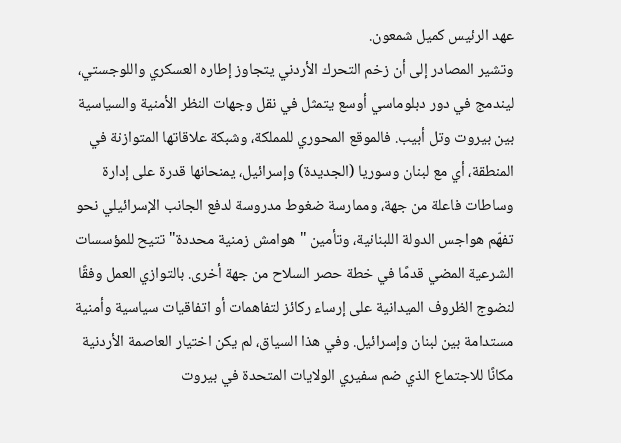عهد الرئيس كميل شمعون.
وتشير المصادر إلى أن زخم التحرك الأردني يتجاوز إطاره العسكري واللوجستي، ليندمج في دور دبلوماسي أوسع يتمثل في نقل وجهات النظر الأمنية والسياسية بين بيروت وتل أبيب. فالموقع المحوري للمملكة، وشبكة علاقاتها المتوازنة في المنطقة، أي مع لبنان وسوريا (الجديدة) وإسرائيل، يمنحانها قدرة على إدارة وساطات فاعلة من جهة، وممارسة ضغوط مدروسة لدفع الجانب الإسرائيلي نحو تفهّم هواجس الدولة اللبنانية، وتأمين "هوامش زمنية محددة" تتيح للمؤسسات الشرعية المضي قدمًا في خطة حصر السلاح من جهة أخرى. بالتوازي العمل وفقًا لنضوج الظروف الميدانية على إرساء ركائز لتفاهمات أو اتفاقيات سياسية وأمنية مستدامة بين لبنان وإسرائيل. وفي هذا السياق، لم يكن اختيار العاصمة الأردنية مكانًا للاجتماع الذي ضم سفيري الولايات المتحدة في بيروت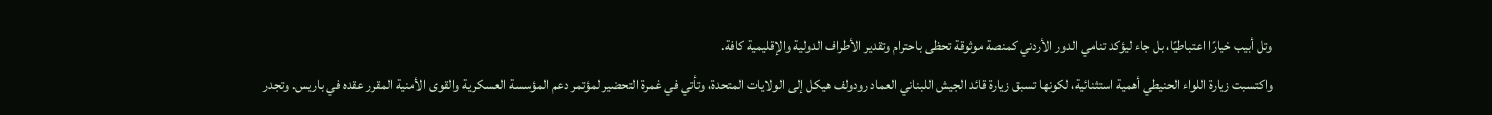وتل أبيب خيارًا اعتباطيًا، بل جاء ليؤكد تنامي الدور الأردني كمنصة موثوقة تحظى باحترام وتقدير الأطراف الدولية والإقليمية كافة.
واكتسبت زيارة اللواء الحنيطي أهمية استثنائية، لكونها تسبق زيارة قائد الجيش اللبناني العماد رودولف هيكل إلى الولايات المتحدة، وتأتي في غمرة التحضير لمؤتمر دعم المؤسسة العسكرية والقوى الأمنية المقرر عقده في باريس. وتجدر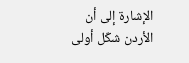الإشارة إلى أن الأردن شكّل أولى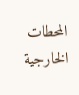المحطات الخارجية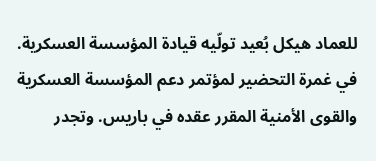للعماد هيكل بُعيد تولّيه قيادة المؤسسة العسكرية. في غمرة التحضير لمؤتمر دعم المؤسسة العسكرية والقوى الأمنية المقرر عقده في باريس. وتجدر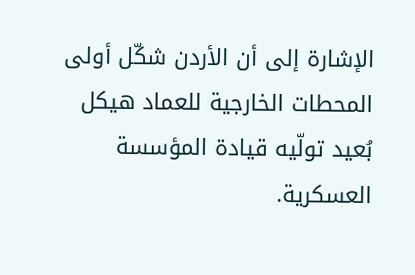الإشارة إلى أن الأردن شكّل أولى المحطات الخارجية للعماد هيكل بُعيد تولّيه قيادة المؤسسة العسكرية.